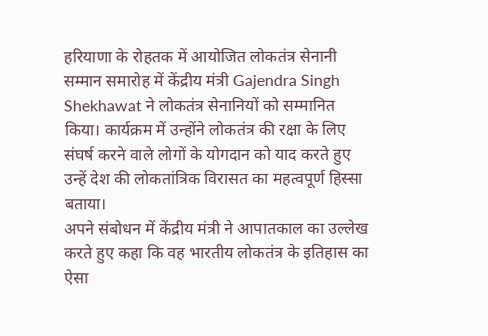हरियाणा के रोहतक में आयोजित लोकतंत्र सेनानी सम्मान समारोह में केंद्रीय मंत्री Gajendra Singh Shekhawat ने लोकतंत्र सेनानियों को सम्मानित किया। कार्यक्रम में उन्होंने लोकतंत्र की रक्षा के लिए संघर्ष करने वाले लोगों के योगदान को याद करते हुए उन्हें देश की लोकतांत्रिक विरासत का महत्वपूर्ण हिस्सा बताया।
अपने संबोधन में केंद्रीय मंत्री ने आपातकाल का उल्लेख करते हुए कहा कि वह भारतीय लोकतंत्र के इतिहास का ऐसा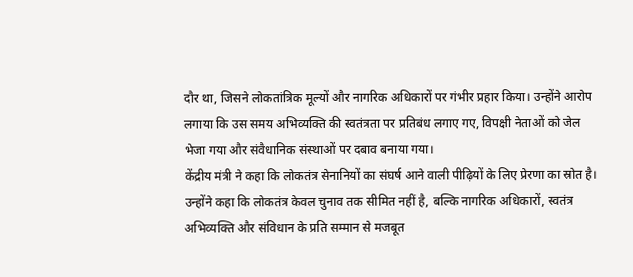दौर था, जिसने लोकतांत्रिक मूल्यों और नागरिक अधिकारों पर गंभीर प्रहार किया। उन्होंने आरोप लगाया कि उस समय अभिव्यक्ति की स्वतंत्रता पर प्रतिबंध लगाए गए, विपक्षी नेताओं को जेल भेजा गया और संवैधानिक संस्थाओं पर दबाव बनाया गया।
केंद्रीय मंत्री ने कहा कि लोकतंत्र सेनानियों का संघर्ष आने वाली पीढ़ियों के लिए प्रेरणा का स्रोत है। उन्होंने कहा कि लोकतंत्र केवल चुनाव तक सीमित नहीं है, बल्कि नागरिक अधिकारों, स्वतंत्र अभिव्यक्ति और संविधान के प्रति सम्मान से मजबूत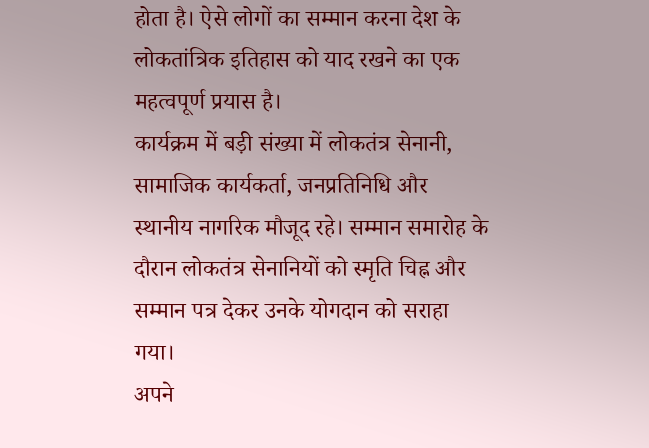होता है। ऐसे लोगों का सम्मान करना देश के लोकतांत्रिक इतिहास को याद रखने का एक महत्वपूर्ण प्रयास है।
कार्यक्रम में बड़ी संख्या में लोकतंत्र सेनानी, सामाजिक कार्यकर्ता, जनप्रतिनिधि और स्थानीय नागरिक मौजूद रहे। सम्मान समारोह के दौरान लोकतंत्र सेनानियों को स्मृति चिह्न और सम्मान पत्र देकर उनके योगदान को सराहा गया।
अपने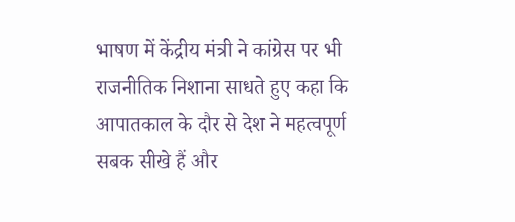भाषण में केंद्रीय मंत्री ने कांग्रेस पर भी राजनीतिक निशाना साधते हुए कहा कि आपातकाल के दौर से देश ने महत्वपूर्ण सबक सीखे हैं और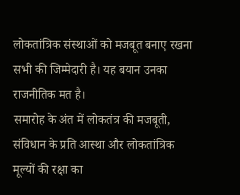लोकतांत्रिक संस्थाओं को मजबूत बनाए रखना सभी की जिम्मेदारी है। यह बयान उनका राजनीतिक मत है।
समारोह के अंत में लोकतंत्र की मजबूती, संविधान के प्रति आस्था और लोकतांत्रिक मूल्यों की रक्षा का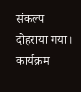संकल्प दोहराया गया। कार्यक्रम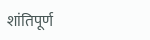शांतिपूर्ण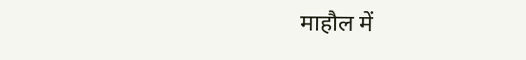माहौल में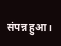संपन्न हुआ।